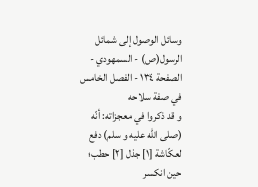وسائل الوصول إلى شمائل الرسول(ص) - السمهودي - الصفحة ١٣٤ - الفصل الخامس في صفة سلاحه
و قد ذكروا في معجزاته: أنّه (صلى الله عليه و سلم) دفع لعكّاشة [١] جذل [٢] حطب؛ حين انكسر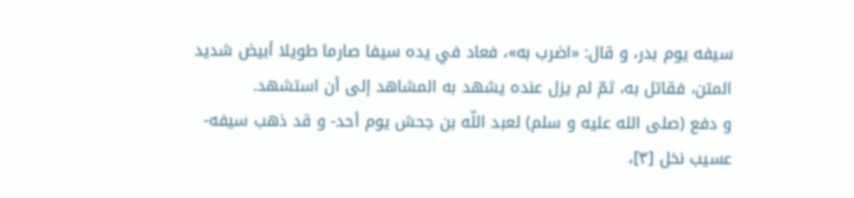سيفه يوم بدر، و قال: «اضرب به»، فعاد في يده سيفا صارما طويلا أبيض شديد المتن، فقاتل به، ثمّ لم يزل عنده يشهد به المشاهد إلى أن استشهد.
و دفع (صلى الله عليه و سلم) لعبد اللّه بن جحش يوم أحد- و قد ذهب سيفه- عسيب نخل [٣]،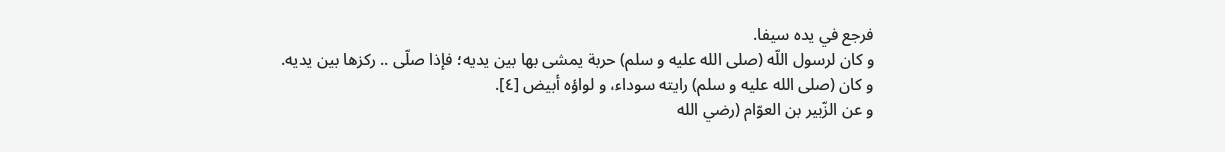فرجع في يده سيفا.
و كان لرسول اللّه (صلى الله عليه و سلم) حربة يمشى بها بين يديه؛ فإذا صلّى .. ركزها بين يديه.
و كان (صلى الله عليه و سلم) رايته سوداء، و لواؤه أبيض [٤].
و عن الزّبير بن العوّام (رضي الله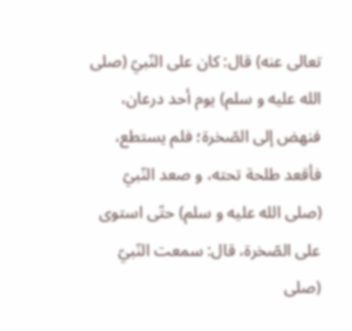تعالى عنه) قال: كان على النّبيّ (صلى الله عليه و سلم) يوم أحد درعان، فنهض إلى الصّخرة؛ فلم يستطع، فأقعد طلحة تحته، و صعد النّبيّ (صلى الله عليه و سلم) حتّى استوى على الصّخرة، قال: سمعت النّبيّ (صلى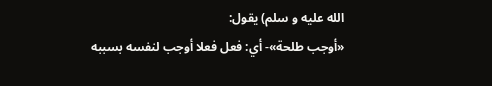الله عليه و سلم) يقول:
«أوجب طلحة»- أي: فعل فعلا أوجب لنفسه بسببه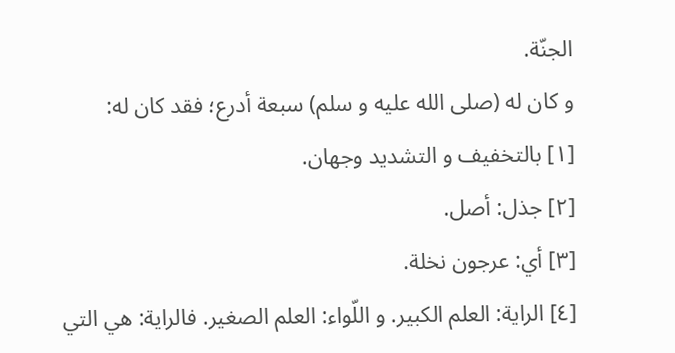الجنّة.
و كان له (صلى الله عليه و سلم) سبعة أدرع؛ فقد كان له:
[١] بالتخفيف و التشديد وجهان.
[٢] جذل: أصل.
[٣] أي: عرجون نخلة.
[٤] الراية: العلم الكبير. و اللّواء: العلم الصغير. فالراية: هي التي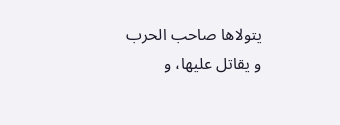يتولاها صاحب الحرب و يقاتل عليها، و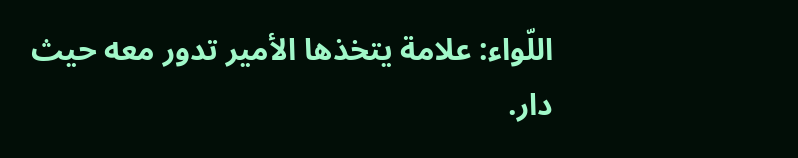اللّواء: علامة يتخذها الأمير تدور معه حيث دار.